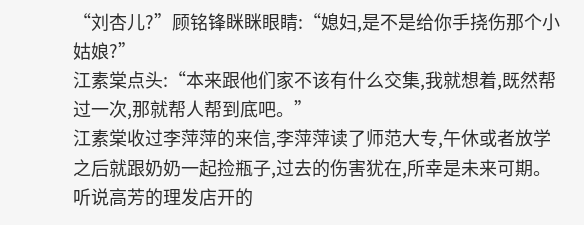“刘杏儿?”顾铭锋眯眯眼睛:“媳妇,是不是给你手挠伤那个小姑娘?”
江素棠点头:“本来跟他们家不该有什么交集,我就想着,既然帮过一次,那就帮人帮到底吧。”
江素棠收过李萍萍的来信,李萍萍读了师范大专,午休或者放学之后就跟奶奶一起捡瓶子,过去的伤害犹在,所幸是未来可期。听说高芳的理发店开的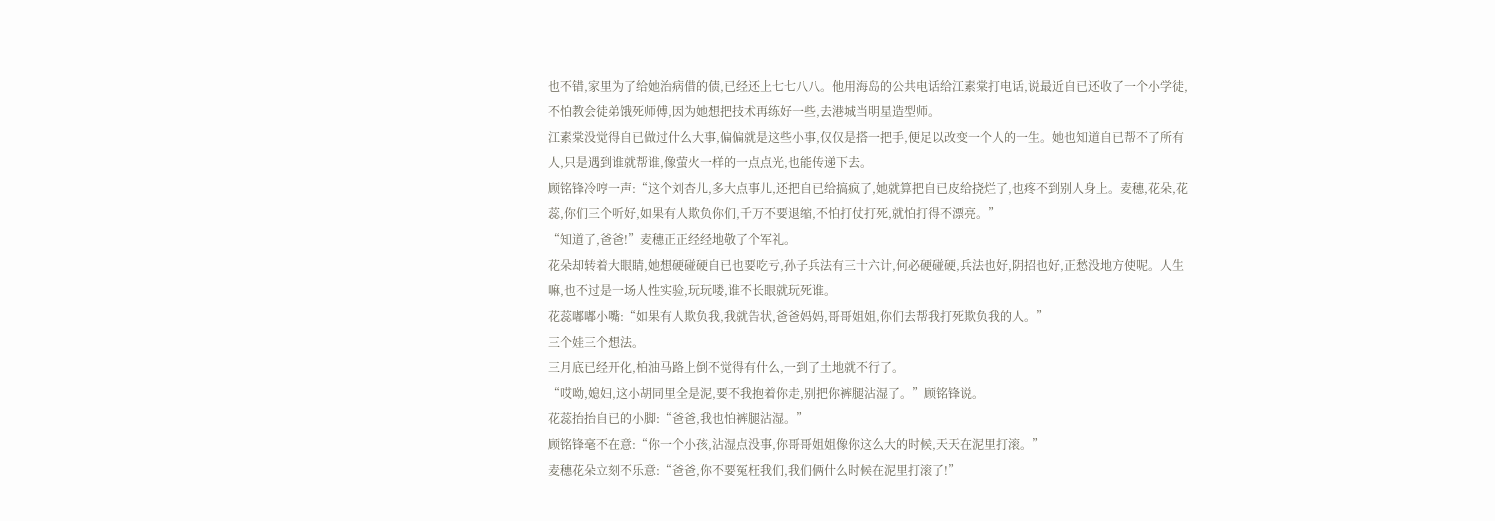也不错,家里为了给她治病借的债,已经还上七七八八。他用海岛的公共电话给江素棠打电话,说最近自已还收了一个小学徒,不怕教会徒弟饿死师傅,因为她想把技术再练好一些,去港城当明星造型师。
江素棠没觉得自已做过什么大事,偏偏就是这些小事,仅仅是搭一把手,便足以改变一个人的一生。她也知道自已帮不了所有人,只是遇到谁就帮谁,像萤火一样的一点点光,也能传递下去。
顾铭锋冷哼一声:“这个刘杏儿,多大点事儿,还把自已给搞疯了,她就算把自已皮给挠烂了,也疼不到别人身上。麦穗,花朵,花蕊,你们三个听好,如果有人欺负你们,千万不要退缩,不怕打仗打死,就怕打得不漂亮。”
“知道了,爸爸!”麦穗正正经经地敬了个军礼。
花朵却转着大眼睛,她想硬碰硬自已也要吃亏,孙子兵法有三十六计,何必硬碰硬,兵法也好,阴招也好,正愁没地方使呢。人生嘛,也不过是一场人性实验,玩玩喽,谁不长眼就玩死谁。
花蕊嘟嘟小嘴:“如果有人欺负我,我就告状,爸爸妈妈,哥哥姐姐,你们去帮我打死欺负我的人。”
三个娃三个想法。
三月底已经开化,柏油马路上倒不觉得有什么,一到了土地就不行了。
“哎呦,媳妇,这小胡同里全是泥,要不我抱着你走,别把你裤腿沾湿了。”顾铭锋说。
花蕊抬抬自已的小脚:“爸爸,我也怕裤腿沾湿。”
顾铭锋毫不在意:“你一个小孩,沾湿点没事,你哥哥姐姐像你这么大的时候,天天在泥里打滚。”
麦穗花朵立刻不乐意:“爸爸,你不要冤枉我们,我们俩什么时候在泥里打滚了!”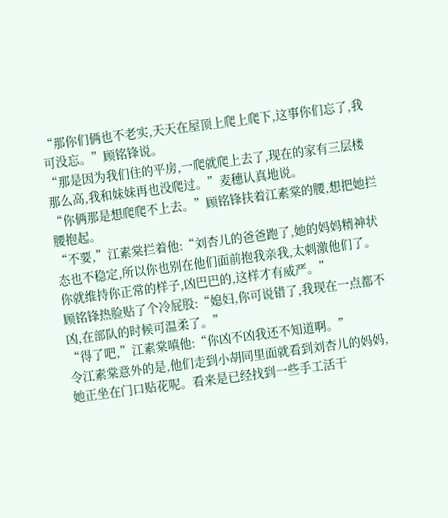“那你们俩也不老实,天天在屋顶上爬上爬下,这事你们忘了,我可没忘。”顾铭锋说。
“那是因为我们住的平房,一爬就爬上去了,现在的家有三层楼那么高,我和妹妹再也没爬过。”麦穗认真地说。
“你俩那是想爬爬不上去。”顾铭锋扶着江素棠的腰,想把她拦腰抱起。
“不要,”江素棠拦着他:“刘杏儿的爸爸跑了,她的妈妈精神状态也不稳定,所以你也别在他们面前抱我亲我,太刺激他们了。你就维持你正常的样子,凶巴巴的,这样才有威严。”
顾铭锋热脸贴了个冷屁股:“媳妇,你可说错了,我现在一点都不凶,在部队的时候可温柔了。”
“得了吧,”江素棠嗔他:“你凶不凶我还不知道啊。”
令江素棠意外的是,他们走到小胡同里面就看到刘杏儿的妈妈,她正坐在门口贴花呢。看来是已经找到一些手工活干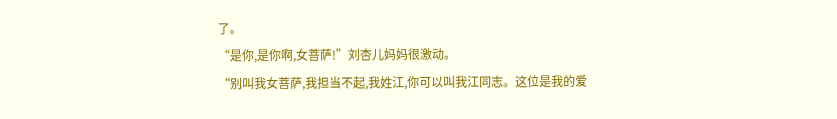了。
“是你,是你啊,女菩萨!”刘杏儿妈妈很激动。
“别叫我女菩萨,我担当不起,我姓江,你可以叫我江同志。这位是我的爱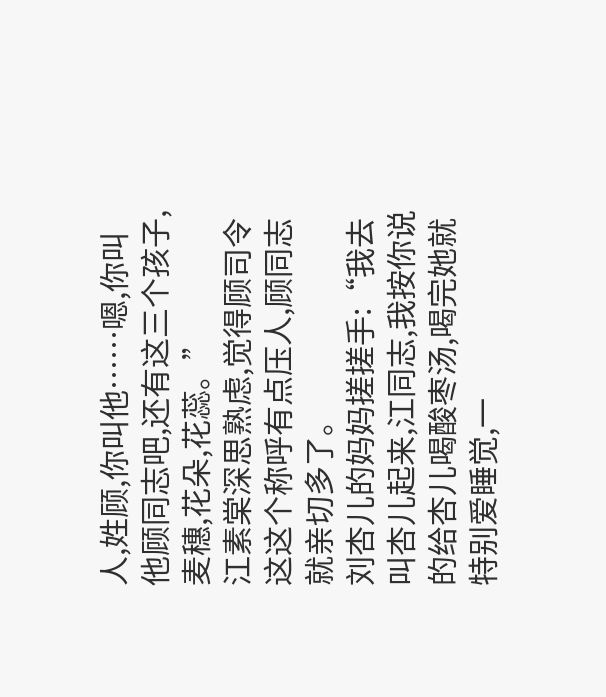人,姓顾,你叫他……嗯,你叫他顾同志吧,还有这三个孩子,麦穗,花朵,花蕊。”
江素棠深思熟虑,觉得顾司令这这个称呼有点压人,顾同志就亲切多了。
刘杏儿的妈妈搓搓手:“我去叫杏儿起来,江同志,我按你说的给杏儿喝酸枣汤,喝完她就特别爱睡觉,一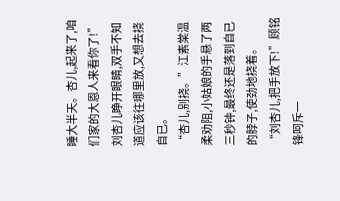睡大半天。杏儿,起来了,咱们家的大恩人来看你了!”
刘杏儿睁开眼睛,双手不知道应该往哪里放,又想去挠自已。
“杏儿,别挠。”江素棠温柔劝阻,小姑娘的手悬了两三秒钟,最终还是落到自已的脖子,使劲地挠着。
“刘杏儿,把手放下!”顾铭锋呵斥一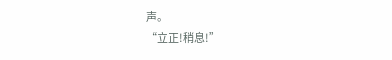声。
“立正!稍息!”